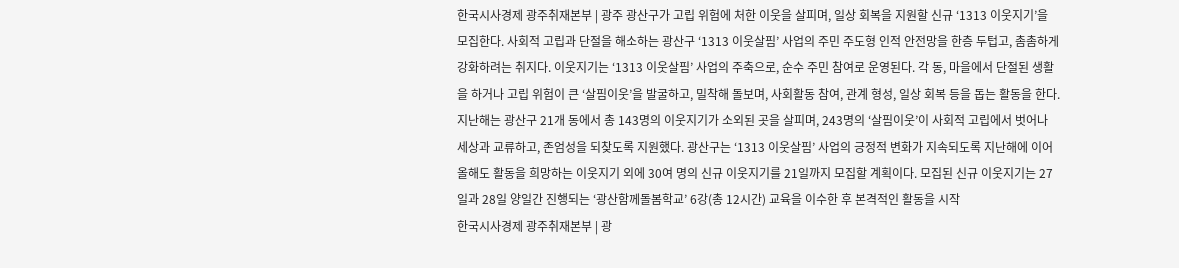한국시사경제 광주취재본부 | 광주 광산구가 고립 위험에 처한 이웃을 살피며, 일상 회복을 지원할 신규 ‘1313 이웃지기’을 모집한다. 사회적 고립과 단절을 해소하는 광산구 ‘1313 이웃살핌’ 사업의 주민 주도형 인적 안전망을 한층 두텁고, 촘촘하게 강화하려는 취지다. 이웃지기는 ‘1313 이웃살핌’ 사업의 주축으로, 순수 주민 참여로 운영된다. 각 동, 마을에서 단절된 생활을 하거나 고립 위험이 큰 ‘살핌이웃’을 발굴하고, 밀착해 돌보며, 사회활동 참여, 관계 형성, 일상 회복 등을 돕는 활동을 한다. 지난해는 광산구 21개 동에서 총 143명의 이웃지기가 소외된 곳을 살피며, 243명의 ‘살핌이웃’이 사회적 고립에서 벗어나 세상과 교류하고, 존엄성을 되찾도록 지원했다. 광산구는 ‘1313 이웃살핌’ 사업의 긍정적 변화가 지속되도록 지난해에 이어 올해도 활동을 희망하는 이웃지기 외에 30여 명의 신규 이웃지기를 21일까지 모집할 계획이다. 모집된 신규 이웃지기는 27일과 28일 양일간 진행되는 ‘광산함께돌봄학교’ 6강(총 12시간) 교육을 이수한 후 본격적인 활동을 시작
한국시사경제 광주취재본부 | 광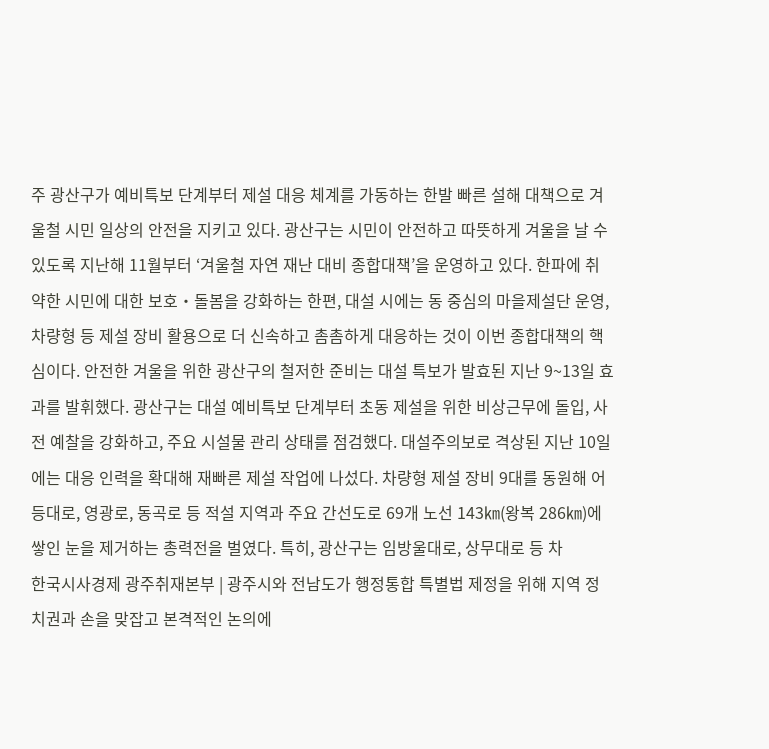주 광산구가 예비특보 단계부터 제설 대응 체계를 가동하는 한발 빠른 설해 대책으로 겨울철 시민 일상의 안전을 지키고 있다. 광산구는 시민이 안전하고 따뜻하게 겨울을 날 수 있도록 지난해 11월부터 ‘겨울철 자연 재난 대비 종합대책’을 운영하고 있다. 한파에 취약한 시민에 대한 보호‧돌봄을 강화하는 한편, 대설 시에는 동 중심의 마을제설단 운영, 차량형 등 제설 장비 활용으로 더 신속하고 촘촘하게 대응하는 것이 이번 종합대책의 핵심이다. 안전한 겨울을 위한 광산구의 철저한 준비는 대설 특보가 발효된 지난 9~13일 효과를 발휘했다. 광산구는 대설 예비특보 단계부터 초동 제설을 위한 비상근무에 돌입, 사전 예찰을 강화하고, 주요 시설물 관리 상태를 점검했다. 대설주의보로 격상된 지난 10일에는 대응 인력을 확대해 재빠른 제설 작업에 나섰다. 차량형 제설 장비 9대를 동원해 어등대로, 영광로, 동곡로 등 적설 지역과 주요 간선도로 69개 노선 143㎞(왕복 286㎞)에 쌓인 눈을 제거하는 총력전을 벌였다. 특히, 광산구는 임방울대로, 상무대로 등 차
한국시사경제 광주취재본부 | 광주시와 전남도가 행정통합 특별법 제정을 위해 지역 정치권과 손을 맞잡고 본격적인 논의에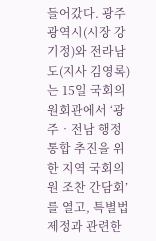들어갔다. 광주광역시(시장 강기정)와 전라남도(지사 김영록)는 15일 국회의원회관에서 ‘광주‧전남 행정통합 추진을 위한 지역 국회의원 조찬 간담회’를 열고, 특별법 제정과 관련한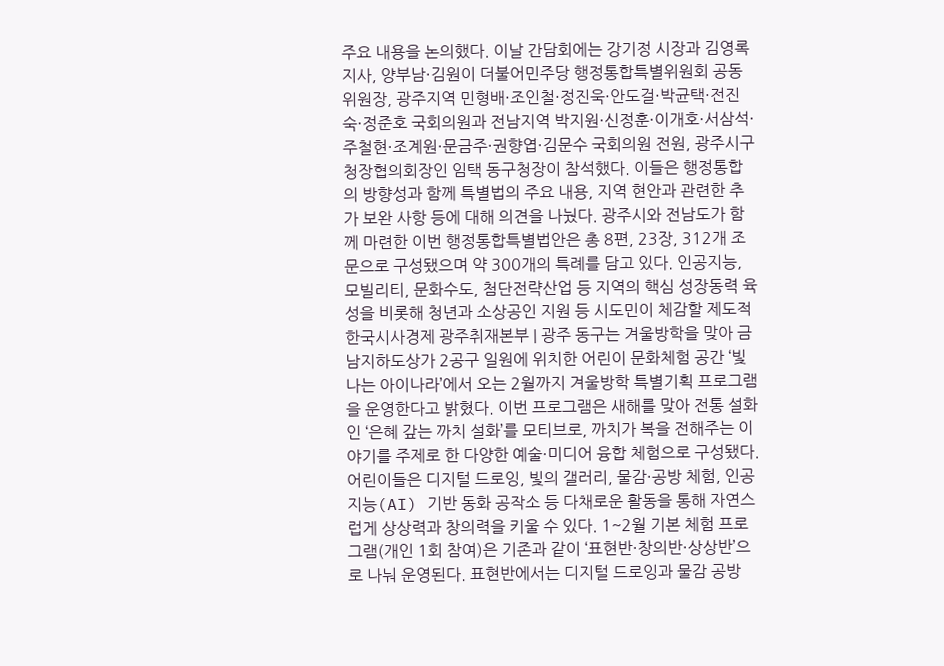주요 내용을 논의했다. 이날 간담회에는 강기정 시장과 김영록 지사, 양부남·김원이 더불어민주당 행정통합특별위원회 공동위원장, 광주지역 민형배·조인철·정진욱·안도걸·박균택·전진숙·정준호 국회의원과 전남지역 박지원·신정훈·이개호·서삼석·주철현·조계원·문금주·권향엽·김문수 국회의원 전원, 광주시구청장협의회장인 임택 동구청장이 참석했다. 이들은 행정통합의 방향성과 함께 특별법의 주요 내용, 지역 현안과 관련한 추가 보완 사항 등에 대해 의견을 나눴다. 광주시와 전남도가 함께 마련한 이번 행정통합특별법안은 총 8편, 23장, 312개 조문으로 구성됐으며 약 300개의 특례를 담고 있다. 인공지능, 모빌리티, 문화수도, 첨단전략산업 등 지역의 핵심 성장동력 육성을 비롯해 청년과 소상공인 지원 등 시도민이 체감할 제도적
한국시사경제 광주취재본부 | 광주 동구는 겨울방학을 맞아 금남지하도상가 2공구 일원에 위치한 어린이 문화체험 공간 ‘빛나는 아이나라’에서 오는 2월까지 겨울방학 특별기획 프로그램을 운영한다고 밝혔다. 이번 프로그램은 새해를 맞아 전통 설화인 ‘은혜 갚는 까치 설화’를 모티브로, 까치가 복을 전해주는 이야기를 주제로 한 다양한 예술·미디어 융합 체험으로 구성됐다. 어린이들은 디지털 드로잉, 빛의 갤러리, 물감·공방 체험, 인공지능(AI) 기반 동화 공작소 등 다채로운 활동을 통해 자연스럽게 상상력과 창의력을 키울 수 있다. 1~2월 기본 체험 프로그램(개인 1회 참여)은 기존과 같이 ‘표현반·창의반·상상반’으로 나눠 운영된다. 표현반에서는 디지털 드로잉과 물감 공방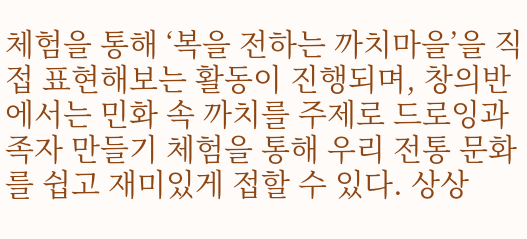체험을 통해 ‘복을 전하는 까치마을’을 직접 표현해보는 활동이 진행되며, 창의반에서는 민화 속 까치를 주제로 드로잉과 족자 만들기 체험을 통해 우리 전통 문화를 쉽고 재미있게 접할 수 있다. 상상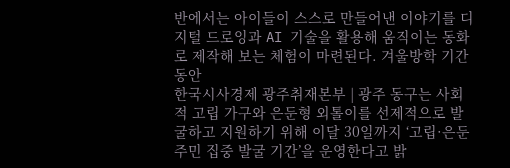반에서는 아이들이 스스로 만들어낸 이야기를 디지털 드로잉과 AI 기술을 활용해 움직이는 동화로 제작해 보는 체험이 마련된다. 겨울방학 기간 동안
한국시사경제 광주취재본부 | 광주 동구는 사회적 고립 가구와 은둔형 외톨이를 선제적으로 발굴하고 지원하기 위해 이달 30일까지 ‘고립·은둔 주민 집중 발굴 기간’을 운영한다고 밝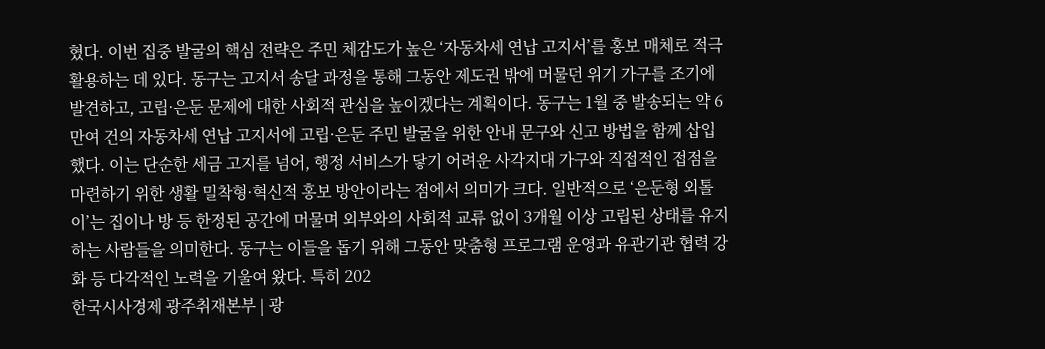혔다. 이번 집중 발굴의 핵심 전략은 주민 체감도가 높은 ‘자동차세 연납 고지서’를 홍보 매체로 적극 활용하는 데 있다. 동구는 고지서 송달 과정을 통해 그동안 제도권 밖에 머물던 위기 가구를 조기에 발견하고, 고립·은둔 문제에 대한 사회적 관심을 높이겠다는 계획이다. 동구는 1월 중 발송되는 약 6만여 건의 자동차세 연납 고지서에 고립·은둔 주민 발굴을 위한 안내 문구와 신고 방법을 함께 삽입했다. 이는 단순한 세금 고지를 넘어, 행정 서비스가 닿기 어려운 사각지대 가구와 직접적인 접점을 마련하기 위한 생활 밀착형·혁신적 홍보 방안이라는 점에서 의미가 크다. 일반적으로 ‘은둔형 외톨이’는 집이나 방 등 한정된 공간에 머물며 외부와의 사회적 교류 없이 3개월 이상 고립된 상태를 유지하는 사람들을 의미한다. 동구는 이들을 돕기 위해 그동안 맞춤형 프로그램 운영과 유관기관 협력 강화 등 다각적인 노력을 기울여 왔다. 특히 202
한국시사경제 광주취재본부 | 광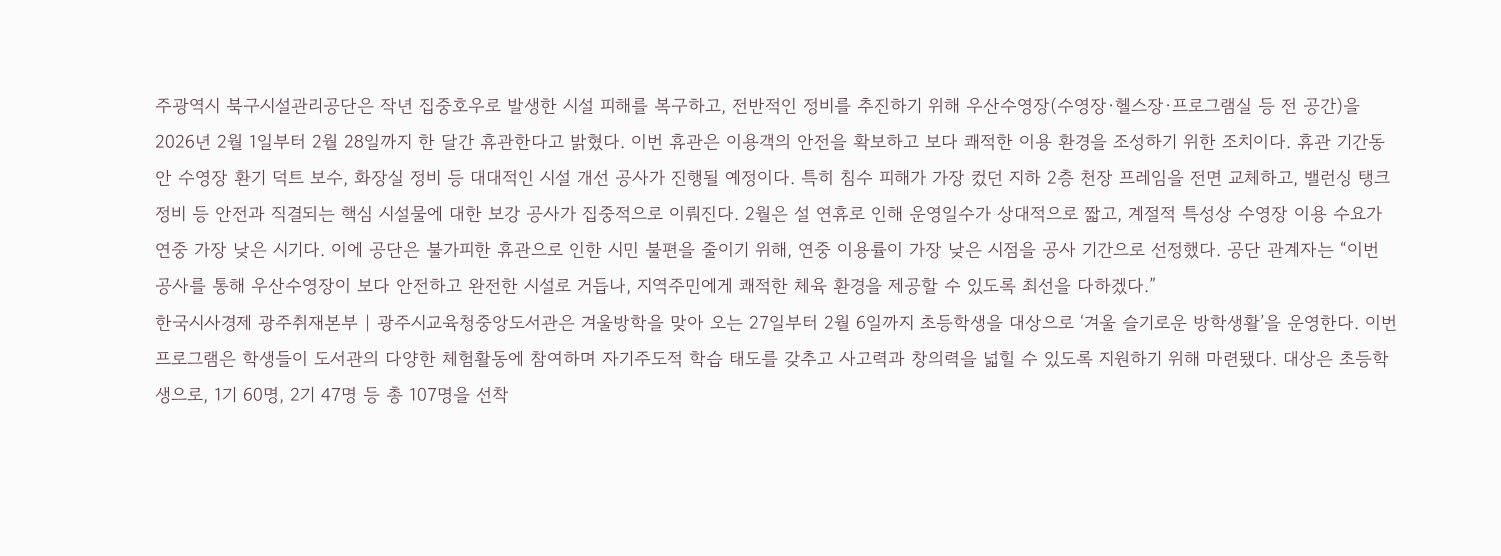주광역시 북구시설관리공단은 작년 집중호우로 발생한 시설 피해를 복구하고, 전반적인 정비를 추진하기 위해 우산수영장(수영장·헬스장·프로그램실 등 전 공간)을 2026년 2월 1일부터 2월 28일까지 한 달간 휴관한다고 밝혔다. 이번 휴관은 이용객의 안전을 확보하고 보다 쾌적한 이용 환경을 조성하기 위한 조치이다. 휴관 기간동안 수영장 환기 덕트 보수, 화장실 정비 등 대대적인 시설 개선 공사가 진행될 예정이다. 특히 침수 피해가 가장 컸던 지하 2층 천장 프레임을 전면 교체하고, 밸런싱 탱크 정비 등 안전과 직결되는 핵심 시설물에 대한 보강 공사가 집중적으로 이뤄진다. 2월은 설 연휴로 인해 운영일수가 상대적으로 짧고, 계절적 특성상 수영장 이용 수요가 연중 가장 낮은 시기다. 이에 공단은 불가피한 휴관으로 인한 시민 불편을 줄이기 위해, 연중 이용률이 가장 낮은 시점을 공사 기간으로 선정했다. 공단 관계자는 “이번 공사를 통해 우산수영장이 보다 안전하고 완전한 시설로 거듭나, 지역주민에게 쾌적한 체육 환경을 제공할 수 있도록 최선을 다하겠다.”
한국시사경제 광주취재본부 | 광주시교육청중앙도서관은 겨울방학을 맞아 오는 27일부터 2월 6일까지 초등학생을 대상으로 ‘겨울 슬기로운 방학생활’을 운영한다. 이번 프로그램은 학생들이 도서관의 다양한 체험활동에 참여하며 자기주도적 학습 태도를 갖추고 사고력과 창의력을 넓힐 수 있도록 지원하기 위해 마련됐다. 대상은 초등학생으로, 1기 60명, 2기 47명 등 총 107명을 선착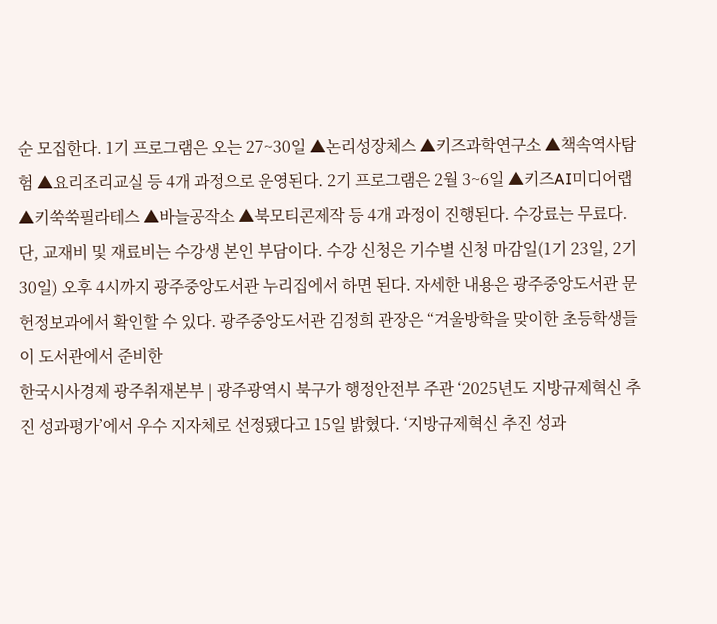순 모집한다. 1기 프로그램은 오는 27~30일 ▲논리성장체스 ▲키즈과학연구소 ▲책속역사탐험 ▲요리조리교실 등 4개 과정으로 운영된다. 2기 프로그램은 2월 3~6일 ▲키즈AI미디어랩 ▲키쑥쑥필라테스 ▲바늘공작소 ▲북모티콘제작 등 4개 과정이 진행된다. 수강료는 무료다. 단, 교재비 및 재료비는 수강생 본인 부담이다. 수강 신청은 기수별 신청 마감일(1기 23일, 2기 30일) 오후 4시까지 광주중앙도서관 누리집에서 하면 된다. 자세한 내용은 광주중앙도서관 문헌정보과에서 확인할 수 있다. 광주중앙도서관 김정희 관장은 “겨울방학을 맞이한 초등학생들이 도서관에서 준비한
한국시사경제 광주취재본부 | 광주광역시 북구가 행정안전부 주관 ‘2025년도 지방규제혁신 추진 성과평가’에서 우수 지자체로 선정됐다고 15일 밝혔다. ‘지방규제혁신 추진 성과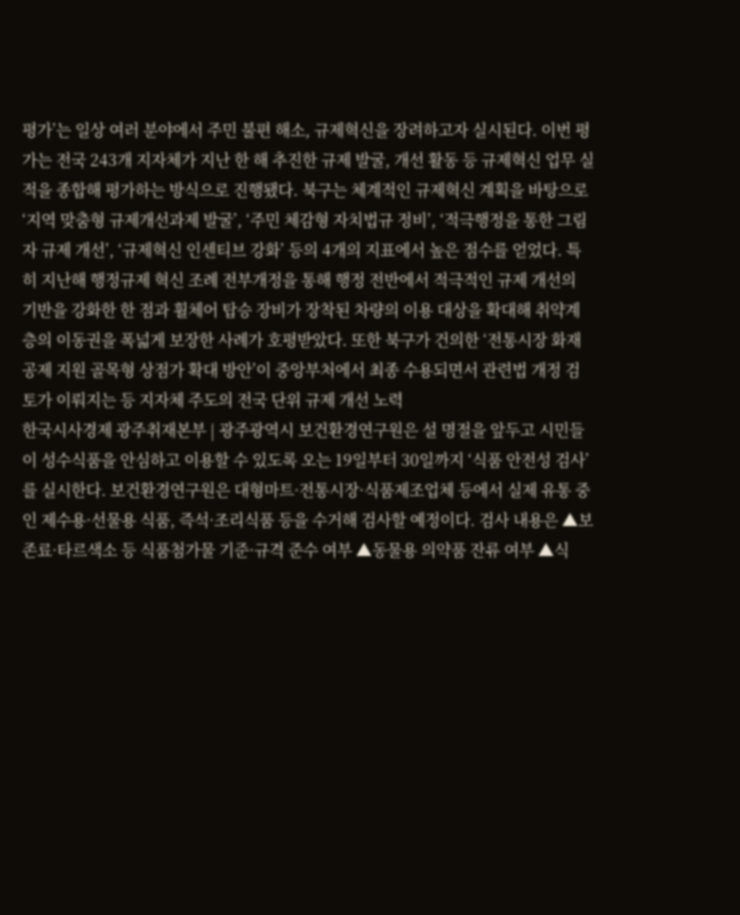평가’는 일상 여러 분야에서 주민 불편 해소, 규제혁신을 장려하고자 실시된다. 이번 평가는 전국 243개 지자체가 지난 한 해 추진한 규제 발굴, 개선 활동 등 규제혁신 업무 실적을 종합해 평가하는 방식으로 진행됐다. 북구는 체계적인 규제혁신 계획을 바탕으로 ‘지역 맞춤형 규제개선과제 발굴’, ‘주민 체감형 자치법규 정비’, ‘적극행정을 통한 그림자 규제 개선’, ‘규제혁신 인센티브 강화’ 등의 4개의 지표에서 높은 점수를 얻었다. 특히 지난해 행정규제 혁신 조례 전부개정을 통해 행정 전반에서 적극적인 규제 개선의 기반을 강화한 한 점과 휠체어 탑승 장비가 장착된 차량의 이용 대상을 확대해 취약계층의 이동권을 폭넓게 보장한 사례가 호평받았다. 또한 북구가 건의한 ‘전통시장 화재 공제 지원 골목형 상점가 확대 방안’이 중앙부처에서 최종 수용되면서 관련법 개정 검토가 이뤄지는 등 지자체 주도의 전국 단위 규제 개선 노력
한국시사경제 광주취재본부 | 광주광역시 보건환경연구원은 설 명절을 앞두고 시민들이 성수식품을 안심하고 이용할 수 있도록 오는 19일부터 30일까지 ‘식품 안전성 검사’를 실시한다. 보건환경연구원은 대형마트·전통시장·식품제조업체 등에서 실제 유통 중인 제수용·선물용 식품, 즉석·조리식품 등을 수거해 검사할 예정이다. 검사 내용은 ▲보존료·타르색소 등 식품첨가물 기준·규격 준수 여부 ▲동물용 의약품 잔류 여부 ▲식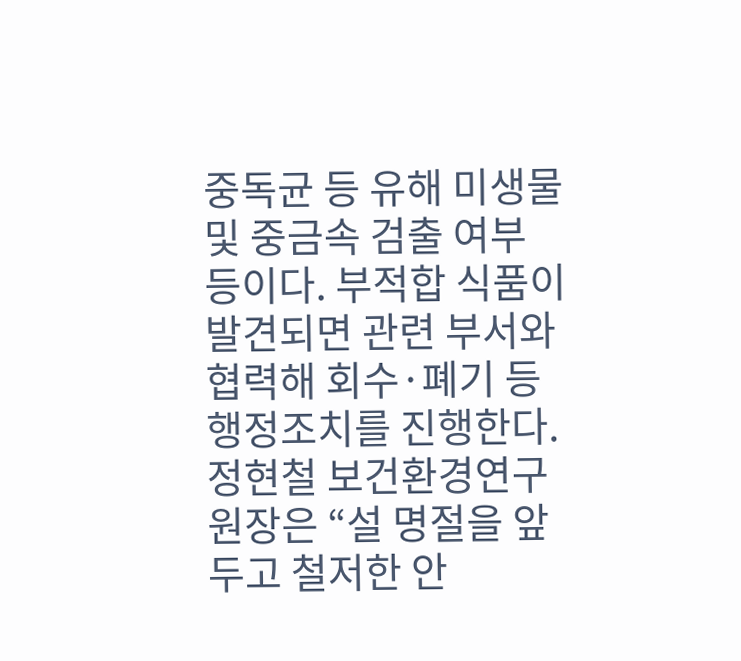중독균 등 유해 미생물 및 중금속 검출 여부 등이다. 부적합 식품이 발견되면 관련 부서와 협력해 회수·폐기 등 행정조치를 진행한다. 정현철 보건환경연구원장은 “설 명절을 앞두고 철저한 안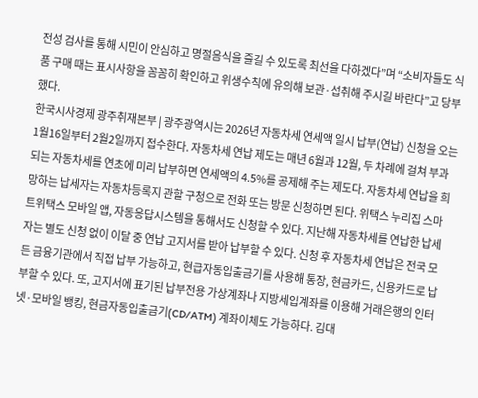전성 검사를 통해 시민이 안심하고 명절음식을 즐길 수 있도록 최선을 다하겠다”며 “소비자들도 식품 구매 때는 표시사항을 꼼꼼히 확인하고 위생수칙에 유의해 보관·섭취해 주시길 바란다”고 당부했다.
한국시사경제 광주취재본부 | 광주광역시는 2026년 자동차세 연세액 일시 납부(연납) 신청을 오는 1월16일부터 2월2일까지 접수한다. 자동차세 연납 제도는 매년 6월과 12월, 두 차례에 걸쳐 부과되는 자동차세를 연초에 미리 납부하면 연세액의 4.5%를 공제해 주는 제도다. 자동차세 연납을 희망하는 납세자는 자동차등록지 관할 구청으로 전화 또는 방문 신청하면 된다. 위택스 누리집 스마트위택스 모바일 앱, 자동응답시스템을 통해서도 신청할 수 있다. 지난해 자동차세를 연납한 납세자는 별도 신청 없이 이달 중 연납 고지서를 받아 납부할 수 있다. 신청 후 자동차세 연납은 전국 모든 금융기관에서 직접 납부 가능하고, 현급자동입출금기를 사용해 통장, 현금카드, 신용카드로 납부할 수 있다. 또, 고지서에 표기된 납부전용 가상계좌나 지방세입계좌를 이용해 거래은행의 인터넷·모바일 뱅킹, 현금자동입출금기(CD/ATM) 계좌이체도 가능하다. 김대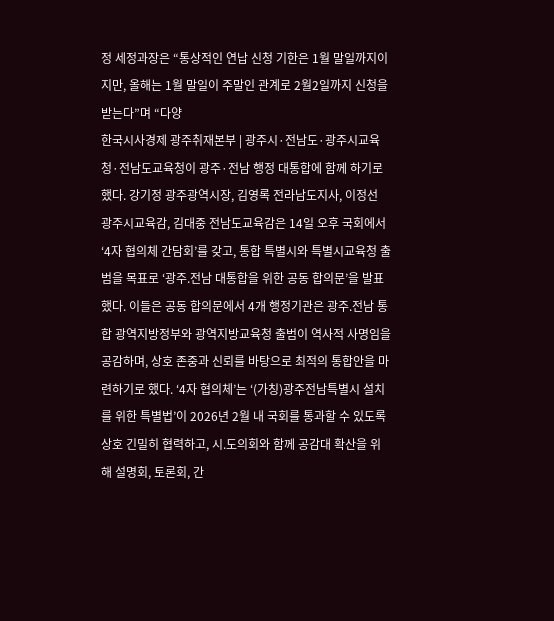정 세정과장은 “통상적인 연납 신청 기한은 1월 말일까지이지만, 올해는 1월 말일이 주말인 관계로 2월2일까지 신청을 받는다”며 “다양
한국시사경제 광주취재본부 | 광주시·전남도·광주시교육청·전남도교육청이 광주·전남 행정 대통합에 함께 하기로 했다. 강기정 광주광역시장, 김영록 전라남도지사, 이정선 광주시교육감, 김대중 전남도교육감은 14일 오후 국회에서 ‘4자 협의체 간담회’를 갖고, 통합 특별시와 특별시교육청 출범을 목표로 ‘광주.전남 대통합을 위한 공동 합의문’을 발표했다. 이들은 공동 합의문에서 4개 행정기관은 광주.전남 통합 광역지방정부와 광역지방교육청 출범이 역사적 사명임을 공감하며, 상호 존중과 신뢰를 바탕으로 최적의 통합안을 마련하기로 했다. ‘4자 협의체’는 ‘(가칭)광주전남특별시 설치를 위한 특별법’이 2026년 2월 내 국회를 통과할 수 있도록 상호 긴밀히 협력하고, 시.도의회와 함께 공감대 확산을 위해 설명회, 토론회, 간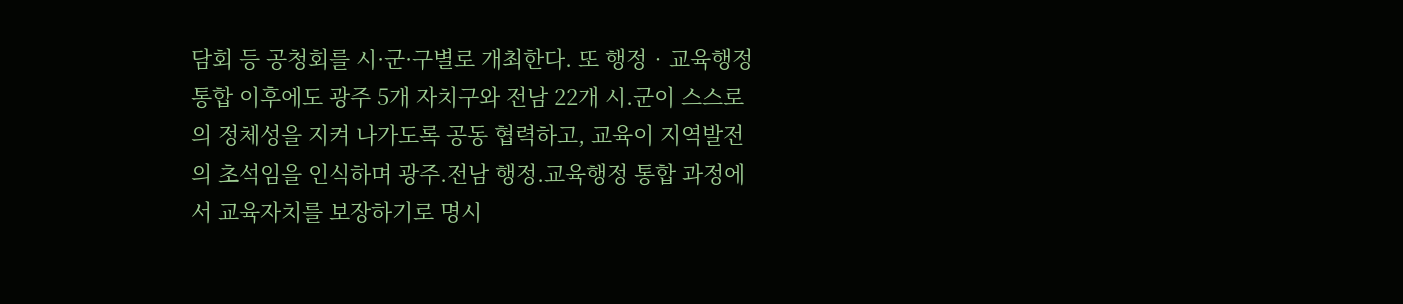담회 등 공청회를 시·군·구별로 개최한다. 또 행정‧교육행정 통합 이후에도 광주 5개 자치구와 전남 22개 시.군이 스스로의 정체성을 지켜 나가도록 공동 협력하고, 교육이 지역발전의 초석임을 인식하며 광주.전남 행정.교육행정 통합 과정에서 교육자치를 보장하기로 명시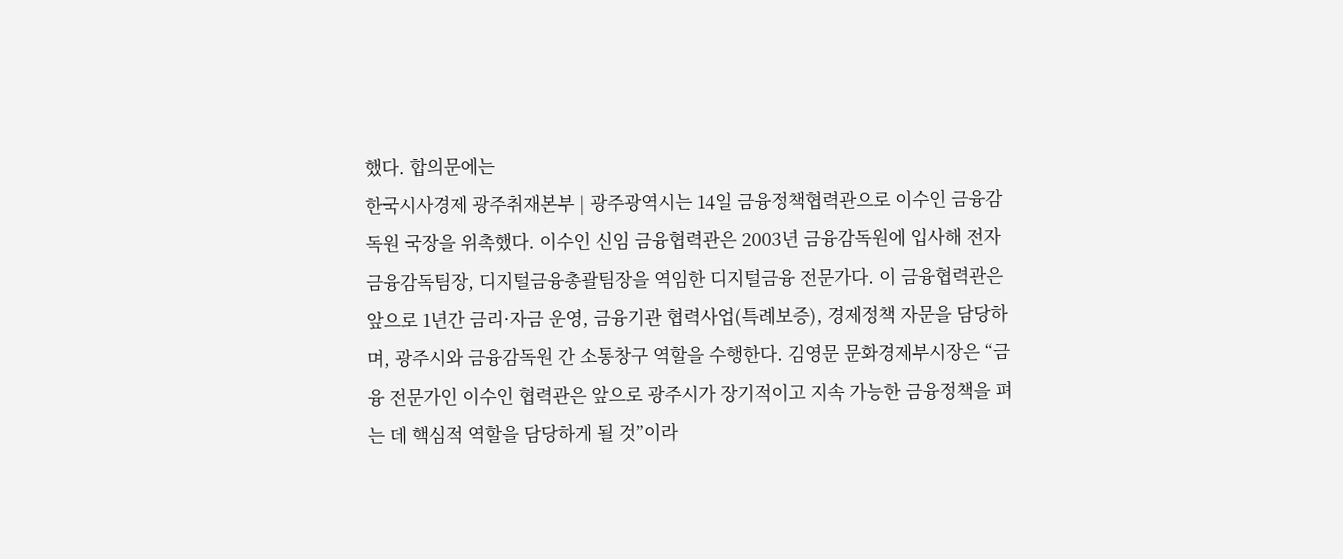했다. 합의문에는
한국시사경제 광주취재본부 | 광주광역시는 14일 금융정책협력관으로 이수인 금융감독원 국장을 위촉했다. 이수인 신임 금융협력관은 2003년 금융감독원에 입사해 전자금융감독팀장, 디지털금융총괄팀장을 역임한 디지털금융 전문가다. 이 금융협력관은 앞으로 1년간 금리·자금 운영, 금융기관 협력사업(특례보증), 경제정책 자문을 담당하며, 광주시와 금융감독원 간 소통창구 역할을 수행한다. 김영문 문화경제부시장은 “금융 전문가인 이수인 협력관은 앞으로 광주시가 장기적이고 지속 가능한 금융정책을 펴는 데 핵심적 역할을 담당하게 될 것”이라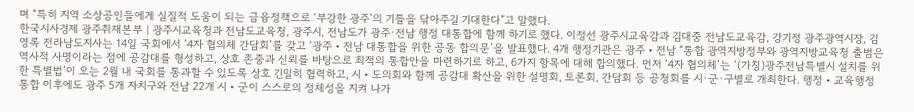며 “특히 지역 소상공인들에게 실질적 도움이 되는 금융정책으로 ‘부강한 광주’의 기틀을 닦아주길 기대한다”고 말했다.
한국시사경제 광주취재본부 | 광주시교육청과 전남도교육청, 광주시, 전남도가 광주·전남 행정 대통합에 함께 하기로 했다. 이정선 광주시교육감과 김대중 전남도교육감, 강기정 광주광역시장, 김영록 전라남도지사는 14일 국회에서 ‘4자 협의체 간담회’를 갖고 ‘광주・전남 대통합을 위한 공동 합의문’을 발표했다. 4개 행정기관은 광주・전남 “통합 광역지방정부와 광역지방교육청 출범은 역사적 사명이라는 점에 공감대를 형성하고, 상호 존중과 신뢰를 바탕으로 최적의 통합안을 마련하기로 하고, 6가지 항목에 대해 합의했다. 먼저 ‘4자 협의체’는 ‘(가칭)광주전남특별시 설치를 위한 특별법’이 오는 2월 내 국회를 통과할 수 있도록 상호 긴밀히 협력하고, 시・도의회와 함께 공감대 확산을 위한 설명회, 토론회, 간담회 등 공청회를 시·군·구별로 개최한다. 행정・교육행정 통합 이후에도 광주 5개 자치구와 전남 22개 시・군이 스스로의 정체성을 지켜 나가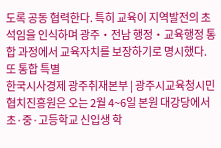도록 공동 협력한다. 특히 교육이 지역발전의 초석임을 인식하며 광주・전남 행정・교육행정 통합 과정에서 교육자치를 보장하기로 명시했다. 또 통합 특별
한국시사경제 광주취재본부 | 광주시교육청시민협치진흥원은 오는 2월 4~6일 본원 대강당에서 초·중·고등학교 신입생 학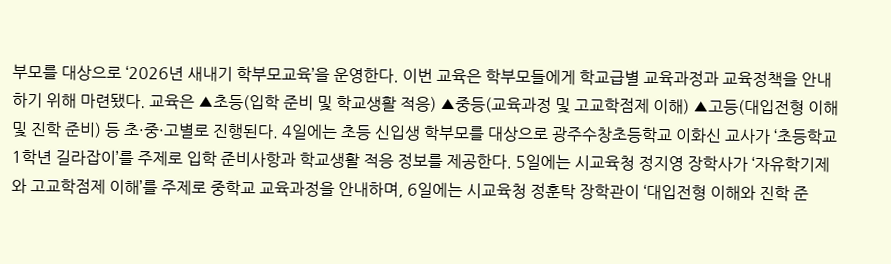부모를 대상으로 ‘2026년 새내기 학부모교육’을 운영한다. 이번 교육은 학부모들에게 학교급별 교육과정과 교육정책을 안내하기 위해 마련됐다. 교육은 ▲초등(입학 준비 및 학교생활 적응) ▲중등(교육과정 및 고교학점제 이해) ▲고등(대입전형 이해 및 진학 준비) 등 초·중·고별로 진행된다. 4일에는 초등 신입생 학부모를 대상으로 광주수창초등학교 이화신 교사가 ‘초등학교 1학년 길라잡이’를 주제로 입학 준비사항과 학교생활 적응 정보를 제공한다. 5일에는 시교육청 정지영 장학사가 ‘자유학기제와 고교학점제 이해’를 주제로 중학교 교육과정을 안내하며, 6일에는 시교육청 정훈탁 장학관이 ‘대입전형 이해와 진학 준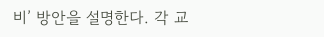비’ 방안을 설명한다. 각 교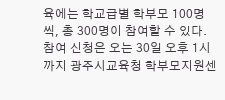육에는 학교급별 학부모 100명씩, 총 300명이 참여할 수 있다. 참여 신청은 오는 30일 오후 1시까지 광주시교육청 학부모지원센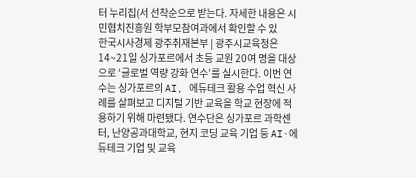터 누리집(서 선착순으로 받는다. 자세한 내용은 시민협치진흥원 학부모참여과에서 확인할 수 있
한국시사경제 광주취재본부 | 광주시교육청은 14~21일 싱가포르에서 초등 교원 20여 명을 대상으로 ‘글로벌 역량 강화 연수’를 실시한다. 이번 연수는 싱가포르의 AI, 에듀테크 활용 수업 혁신 사례를 살펴보고 디지털 기반 교육을 학교 현장에 적용하기 위해 마련됐다. 연수단은 싱가포르 과학센터, 난양공과대학교, 현지 코딩 교육 기업 등 AI·에듀테크 기업 및 교육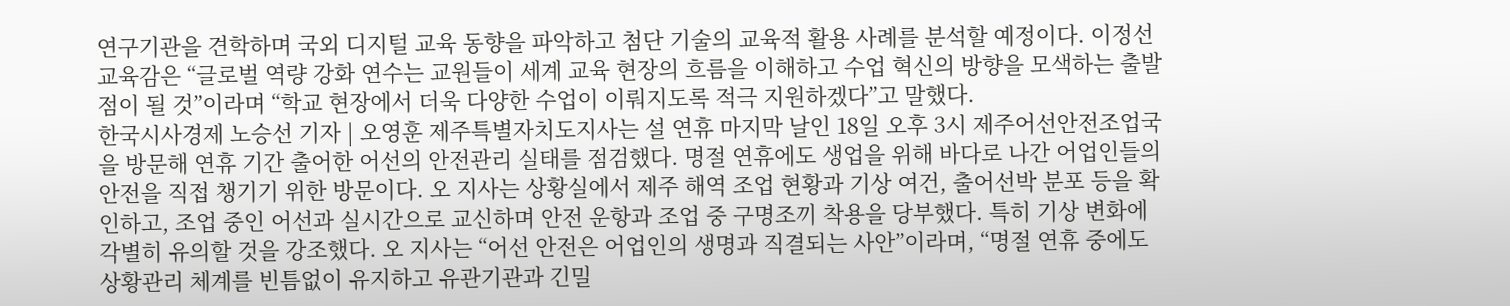연구기관을 견학하며 국외 디지털 교육 동향을 파악하고 첨단 기술의 교육적 활용 사례를 분석할 예정이다. 이정선 교육감은 “글로벌 역량 강화 연수는 교원들이 세계 교육 현장의 흐름을 이해하고 수업 혁신의 방향을 모색하는 출발점이 될 것”이라며 “학교 현장에서 더욱 다양한 수업이 이뤄지도록 적극 지원하겠다”고 말했다.
한국시사경제 노승선 기자 | 오영훈 제주특별자치도지사는 설 연휴 마지막 날인 18일 오후 3시 제주어선안전조업국을 방문해 연휴 기간 출어한 어선의 안전관리 실태를 점검했다. 명절 연휴에도 생업을 위해 바다로 나간 어업인들의 안전을 직접 챙기기 위한 방문이다. 오 지사는 상황실에서 제주 해역 조업 현황과 기상 여건, 출어선박 분포 등을 확인하고, 조업 중인 어선과 실시간으로 교신하며 안전 운항과 조업 중 구명조끼 착용을 당부했다. 특히 기상 변화에 각별히 유의할 것을 강조했다. 오 지사는 “어선 안전은 어업인의 생명과 직결되는 사안”이라며, “명절 연휴 중에도 상황관리 체계를 빈틈없이 유지하고 유관기관과 긴밀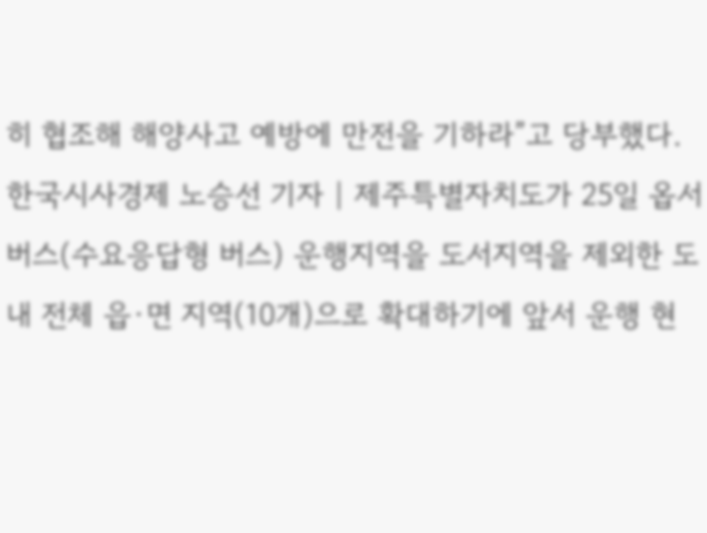히 협조해 해양사고 예방에 만전을 기하라”고 당부했다.
한국시사경제 노승선 기자 | 제주특별자치도가 25일 옵서버스(수요응답형 버스) 운행지역을 도서지역을 제외한 도내 전체 읍·면 지역(10개)으로 확대하기에 앞서 운행 현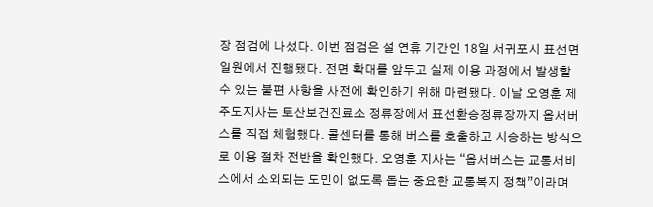장 점검에 나섰다. 이번 점검은 설 연휴 기간인 18일 서귀포시 표선면 일원에서 진행됐다. 전면 확대를 앞두고 실제 이용 과정에서 발생할 수 있는 불편 사항을 사전에 확인하기 위해 마련됐다. 이날 오영훈 제주도지사는 토산보건진료소 정류장에서 표선환승정류장까지 옵서버스를 직접 체험했다. 콜센터를 통해 버스를 호출하고 시승하는 방식으로 이용 절차 전반을 확인했다. 오영훈 지사는 “옵서버스는 교통서비스에서 소외되는 도민이 없도록 돕는 중요한 교통복지 정책”이라며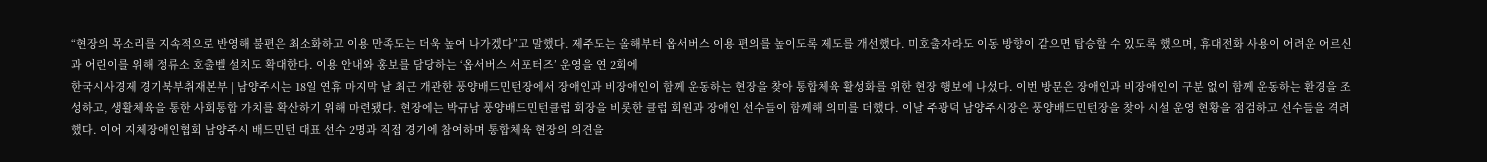“현장의 목소리를 지속적으로 반영해 불편은 최소화하고 이용 만족도는 더욱 높여 나가겠다”고 말했다. 제주도는 올해부터 옵서버스 이용 편의를 높이도록 제도를 개선했다. 미호출자라도 이동 방향이 같으면 탑승할 수 있도록 했으며, 휴대전화 사용이 어려운 어르신과 어린이를 위해 정류소 호출벨 설치도 확대한다. 이용 안내와 홍보를 담당하는 ‘옵서버스 서포터즈’ 운영을 연 2회에
한국시사경제 경기북부취재본부 | 남양주시는 18일 연휴 마지막 날 최근 개관한 풍양배드민턴장에서 장애인과 비장애인이 함께 운동하는 현장을 찾아 통합체육 활성화를 위한 현장 행보에 나섰다. 이번 방문은 장애인과 비장애인이 구분 없이 함께 운동하는 환경을 조성하고, 생활체육을 통한 사회통합 가치를 확산하기 위해 마련됐다. 현장에는 박규남 풍양배드민턴클럽 회장을 비롯한 클럽 회원과 장애인 선수들이 함께해 의미를 더했다. 이날 주광덕 남양주시장은 풍양배드민턴장을 찾아 시설 운영 현황을 점검하고 선수들을 격려했다. 이어 지체장애인협회 남양주시 배드민턴 대표 선수 2명과 직접 경기에 참여하며 통합체육 현장의 의견을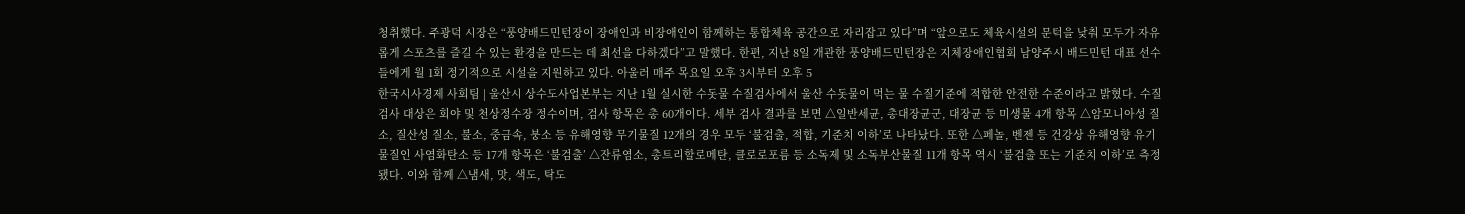청취했다. 주광덕 시장은 “풍양배드민턴장이 장애인과 비장애인이 함께하는 통합체육 공간으로 자리잡고 있다”며 “앞으로도 체육시설의 문턱을 낮춰 모두가 자유롭게 스포츠를 즐길 수 있는 환경을 만드는 데 최선을 다하겠다”고 말했다. 한편, 지난 8일 개관한 풍양배드민턴장은 지체장애인협회 남양주시 배드민턴 대표 선수들에게 월 1회 정기적으로 시설을 지원하고 있다. 아울러 매주 목요일 오후 3시부터 오후 5
한국시사경제 사회팀 | 울산시 상수도사업본부는 지난 1월 실시한 수돗물 수질검사에서 울산 수돗물이 먹는 물 수질기준에 적합한 안전한 수준이라고 밝혔다. 수질검사 대상은 회야 및 천상정수장 정수이며, 검사 항목은 총 60개이다. 세부 검사 결과를 보면 △일반세균, 총대장균군, 대장균 등 미생물 4개 항목 △암모니아성 질소, 질산성 질소, 불소, 중금속, 붕소 등 유해영향 무기물질 12개의 경우 모두 ‘불검출, 적합, 기준치 이하’로 나타났다. 또한 △페놀, 벤젠 등 건강상 유해영향 유기물질인 사염화탄소 등 17개 항목은 ‘불검출’ △잔류염소, 총트리할로메탄, 클로로포름 등 소독제 및 소독부산물질 11개 항목 역시 ‘불검출 또는 기준치 이하’로 측정됐다. 이와 함께 △냄새, 맛, 색도, 탁도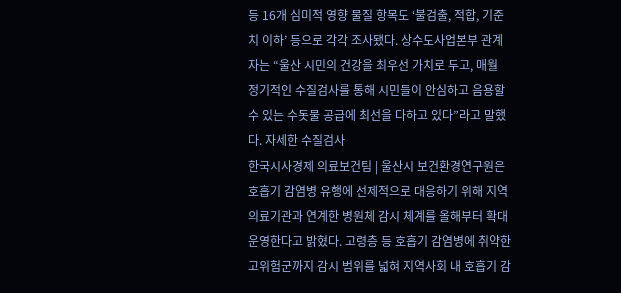등 16개 심미적 영향 물질 항목도 ‘불검출, 적합, 기준치 이하’ 등으로 각각 조사됐다. 상수도사업본부 관계자는 “울산 시민의 건강을 최우선 가치로 두고, 매월 정기적인 수질검사를 통해 시민들이 안심하고 음용할 수 있는 수돗물 공급에 최선을 다하고 있다”라고 말했다. 자세한 수질검사
한국시사경제 의료보건팀 | 울산시 보건환경연구원은 호흡기 감염병 유행에 선제적으로 대응하기 위해 지역 의료기관과 연계한 병원체 감시 체계를 올해부터 확대 운영한다고 밝혔다. 고령층 등 호흡기 감염병에 취약한 고위험군까지 감시 범위를 넓혀 지역사회 내 호흡기 감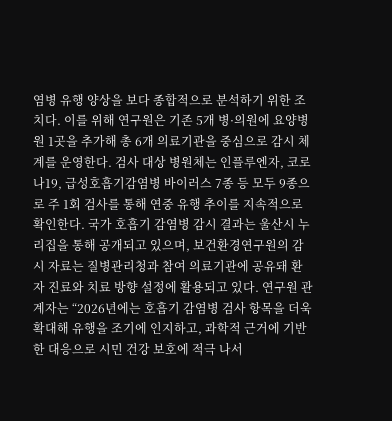염병 유행 양상을 보다 종합적으로 분석하기 위한 조치다. 이를 위해 연구원은 기존 5개 병·의원에 요양병원 1곳을 추가해 총 6개 의료기관을 중심으로 감시 체계를 운영한다. 검사 대상 병원체는 인플루엔자, 코로나19, 급성호흡기감염병 바이러스 7종 등 모두 9종으로 주 1회 검사를 통해 연중 유행 추이를 지속적으로 확인한다. 국가 호흡기 감염병 감시 결과는 울산시 누리집을 통해 공개되고 있으며, 보건환경연구원의 감시 자료는 질병관리청과 참여 의료기관에 공유돼 환자 진료와 치료 방향 설정에 활용되고 있다. 연구원 관계자는 “2026년에는 호흡기 감염병 검사 항목을 더욱 확대해 유행을 조기에 인지하고, 과학적 근거에 기반한 대응으로 시민 건강 보호에 적극 나서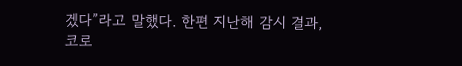겠다”라고 말했다. 한편 지난해 감시 결과, 코로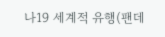나19 세계적 유행(팬데